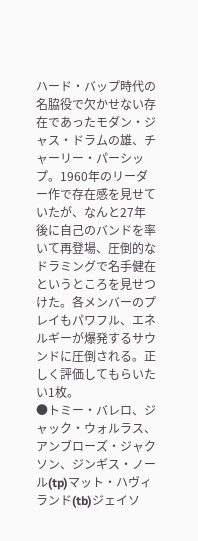ハード・バップ時代の名脇役で欠かせない存在であったモダン・ジャス・ドラムの雄、チャーリー・パーシップ。1960年のリーダー作で存在感を見せていたが、なんと27年後に自己のバンドを率いて再登場、圧倒的なドラミングで名手健在というところを見せつけた。各メンバーのプレイもパワフル、エネルギーが爆発するサウンドに圧倒される。正しく評価してもらいたい1枚。
●トミー・バレロ、ジャック・ウォルラス、アンブローズ・ジャクソン、ジンギス・ノール(tp)マット・ハヴィランド(tb)ジェイソ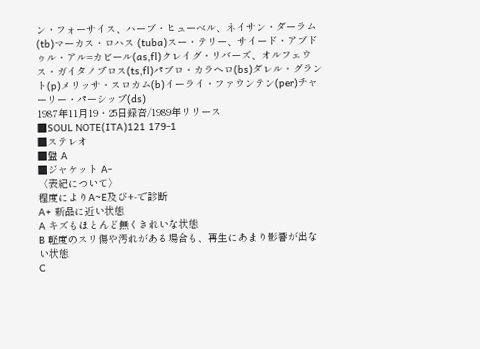ン・フォーサイス、ハーブ・ヒューベル、ネイサン・ダーラム(tb)マーカス・ロハス (tuba)スー・テリー、サイード・アブドゥル・アル=カビール(as,fl)クレイグ・リバーズ、オルフェウス・ガイタノプロス(ts,fl)パブロ・カラヘロ(bs)ダレル・グラント(p)メリッサ・スロカム(b)イーライ・ファウンテン(per)チャーリー・パーシップ(ds)
1987年11月19・25日録音/1989年リリース
■SOUL NOTE(ITA)121 179-1
■ステレオ
■盤 A
■ジャケット A-
〈表紀について〉
程度によりA~E及び+-で診断
A+ 新品に近い状態
A キズもほとんど無くきれいな状態
B 軽度のスリ傷や汚れがある場合も、再生にあまり影響が出ない状態
C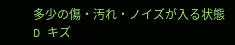多少の傷・汚れ・ノイズが入る状態
D キズ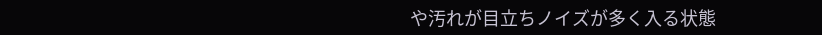や汚れが目立ちノイズが多く入る状態